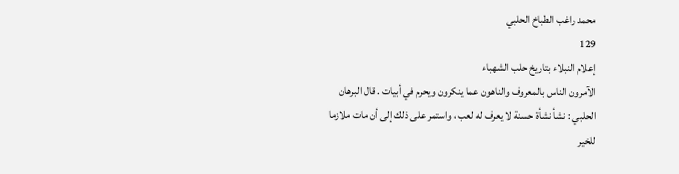محمد راغب الطباخ الحلبي
129
إعلام النبلاء بتاريخ حلب الشهباء
الآمرون الناس بالمعروف والناهون عما ينكرون ويحرم في أبيات . قال البرهان الحلبي : نشأ نشأة حسنة لا يعرف له لعب ، واستمر على ذلك إلى أن مات ملازما للخير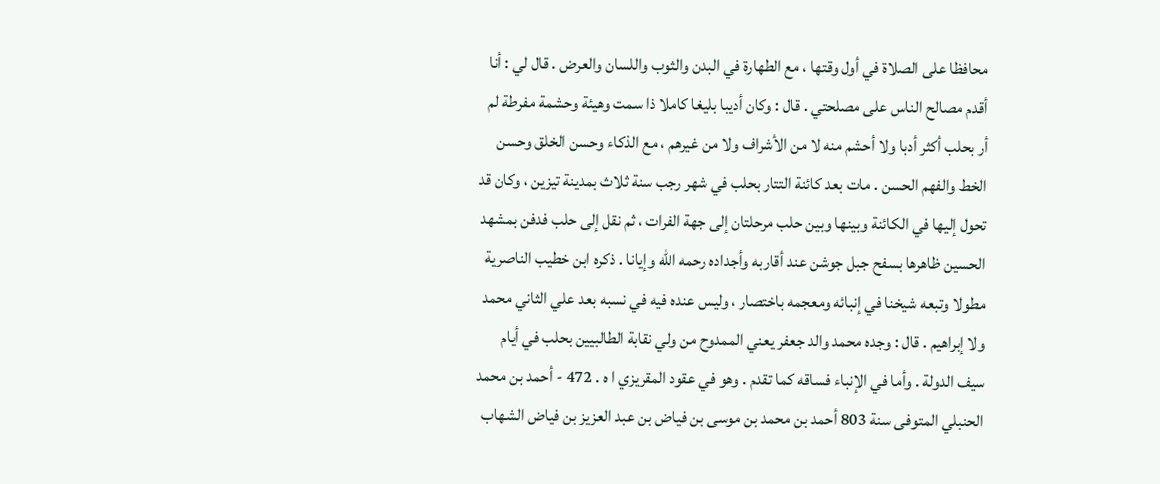محافظا على الصلاة في أول وقتها ، مع الطهارة في البدن والثوب واللسان والعرض . قال لي : أنا أقدم مصالح الناس على مصلحتي . قال : وكان أديبا بليغا كاملا ذا سمت وهيئة وحشمة مفرطة لم أر بحلب أكثر أدبا ولا أحشم منه لا من الأشراف ولا من غيرهم ، مع الذكاء وحسن الخلق وحسن الخط والفهم الحسن . مات بعد كائنة التتار بحلب في شهر رجب سنة ثلاث بمدينة تيزين ، وكان قد تحول إليها في الكائنة وبينها وبين حلب مرحلتان إلى جهة الفرات ، ثم نقل إلى حلب فدفن بمشهد الحسين ظاهرها بسفح جبل جوشن عند أقاربه وأجداده رحمه اللّه وإيانا . ذكره ابن خطيب الناصرية مطولا وتبعه شيخنا في إنبائه ومعجمه باختصار ، وليس عنده فيه في نسبه بعد علي الثاني محمد ولا إبراهيم . قال : وجده محمد والد جعفر يعني الممدوح من ولي نقابة الطالبيين بحلب في أيام سيف الدولة . وأما في الإنباء فساقه كما تقدم . وهو في عقود المقريزي ا ه . 472 - أحمد بن محمد الحنبلي المتوفى سنة 803 أحمد بن محمد بن موسى بن فياض بن عبد العزيز بن فياض الشهاب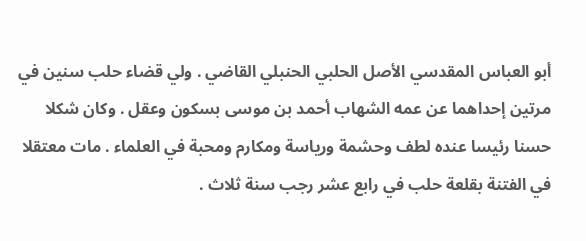أبو العباس المقدسي الأصل الحلبي الحنبلي القاضي . ولي قضاء حلب سنين في مرتين إحداهما عن عمه الشهاب أحمد بن موسى بسكون وعقل . وكان شكلا حسنا رئيسا عنده لطف وحشمة ورياسة ومكارم ومحبة في العلماء . مات معتقلا في الفتنة بقلعة حلب في رابع عشر رجب سنة ثلاث .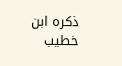ذكره ابن خطيب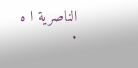الناصرية ا ه .